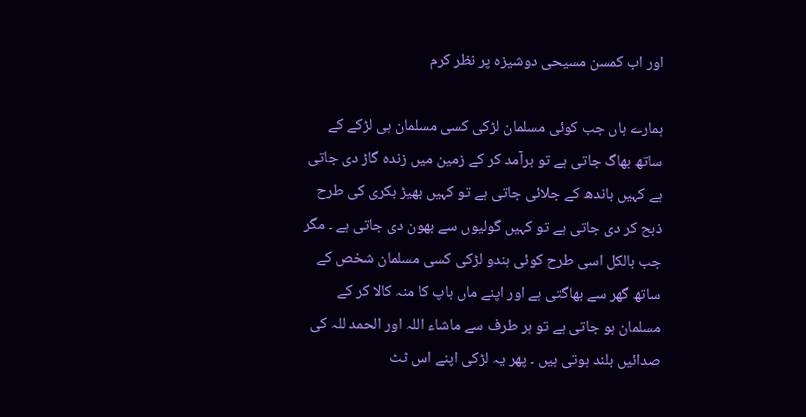اور اب کمسن مسیحی دوشیزہ پر نظر کرم

ہمارے ہاں جب کوئی مسلمان لڑکی کسی مسلمان ہی لڑکے کے ساتھ بھاگ جاتی ہے تو برآمد کر کے زمین میں زندہ گاڑ دی جاتی ہے کہیں باندھ کے جلائی جاتی ہے تو کہیں بھیڑ بکری کی طرح ذبح کر دی جاتی ہے تو کہیں گولیوں سے بھون دی جاتی ہے ۔ مگر جب بالکل اسی طرح کوئی ہندو لڑکی کسی مسلمان شخص کے ساتھ گھر سے بھاگتی ہے اور اپنے ماں باپ کا منہ کالا کر کے مسلمان ہو جاتی ہے تو ہر طرف سے ماشاء اللہ اور الحمد للہ کی صدائیں بلند ہوتی ہیں ۔ پھر یہ لڑکی اپنے اس ٹٹ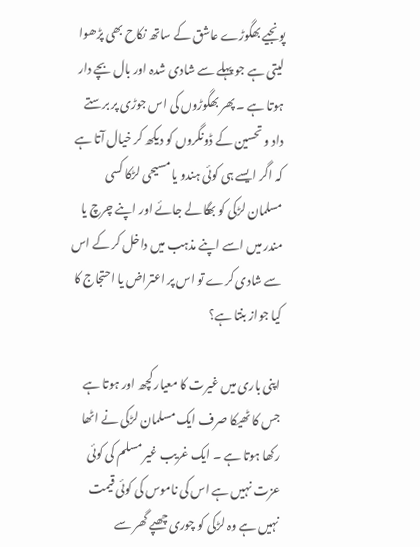پونجیے بھگوڑے عاشق کے ساتھ نکاح بھی پڑھوا لیتی ہے جو پہلے سے شادی شدہ اور بال بچے دار ہوتا ہے ۔ پھر بھگوڑوں کی اس جوڑی پر برستے داد و تحسین کے ڈونگروں کو دیکھ کر خیال آتا ہے کہ اگر ایسے ہی کوئی ہندو یا مسیحی لڑکا کسی مسلمان لڑکی کو بھگا لے جائے اور اپنے چرچ یا مندر میں اسے اپنے مذہب میں داخل کر کے اس سے شادی کرے تو اس پر اعتراض یا احتجاج کا کیا جواز بنتا ہے؟

اپنی باری میں غیرت کا معیار کچھ اور ہوتا ہے جس کا ٹھیکا صرف ایک مسلمان لڑکی نے اٹھا رکھا ہوتا ہے ۔ ایک غریب غیر مسلم کی کوئی عزت نہیں ہے اس کی ناموس کی کوئی قیمت نہیں ہے وہ لڑکی کو چوری چھپے گھر سے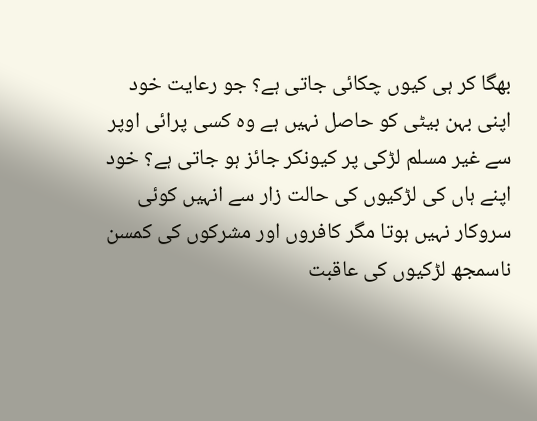بھگا کر ہی کیوں چکائی جاتی ہے؟ جو رعایت خود اپنی بہن بیٹی کو حاصل نہیں ہے وہ کسی پرائی اوپر سے غیر مسلم لڑکی پر کیونکر جائز ہو جاتی ہے؟ خود اپنے ہاں کی لڑکیوں کی حالت زار سے انہیں کوئی سروکار نہیں ہوتا مگر کافروں اور مشرکوں کی کمسن ناسمجھ لڑکیوں کی عاقبت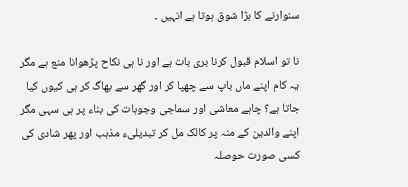سنوارنے کا بڑا شوق ہوتا ہے انہیں ۔

نا تو اسلام قبول کرنا بری بات ہے اور نا ہی نکاح پڑھوانا منع ہے مگر یہ کام اپنے ماں باپ سے چھپا کر اور گھر سے بھاگ کر ہی کیوں کیا جاتا ہے؟ چاہے معاشی اور سماجی وجوہات کی بناء پر ہی سہی مگر اپنے والدین کے منہ پر کالک مل کر تبدیلیء مذہب اور پھر شادی کی کسی صورت حوصلہ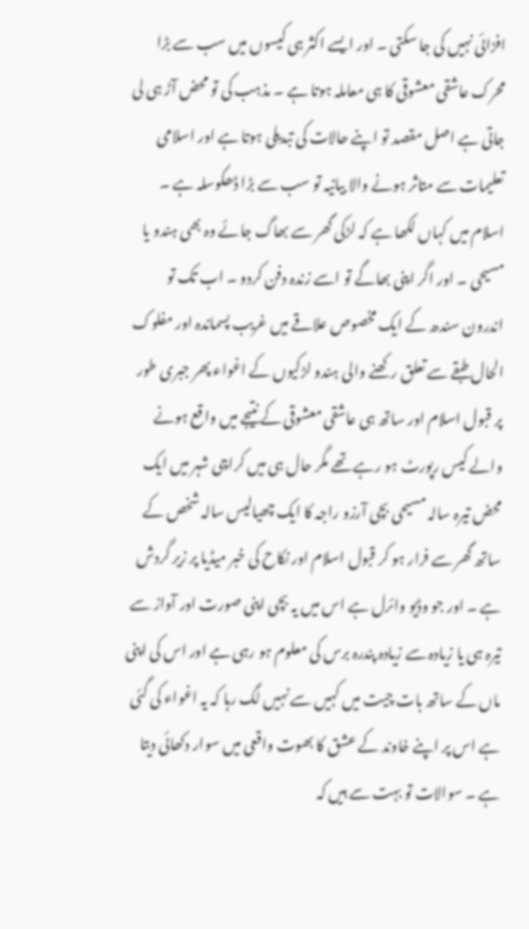افزائی نہیں کی جا سکتی ۔ اور ایسے اکثر ہی کیسوں میں سب سے بڑا محرک عاشقی معشوقی کا ہی معاملہ ہوتا ہے ۔ مذہب کی تو محض آڑ ہی لی جاتی ہے اصل مقصد تو اپنے حالات کی تبدیلی ہوتا ہے اور اسلامی تعلیمات سے متاثر ہونے والا بیانیہ تو سب سے بڑا ڈھکوسلہ ہے ۔ اسلام میں کہاں لکھا ہے کہ لڑکی گھر سے بھاگ جائے وہ بھی ہندو یا مسیحی ۔ اور اگر اپنی بھاگے تو اسے زندہ دفن کردو ۔ اب تک تو اندرون سندھ کے ایک مخصوص علاقے میں غریب پسماندہ اور مفلوک الحال طبقے سے تعلق رکھنے والی ہندو لڑکیوں کے اغواء پھر جبری طور پر قبول اسلام اور ساتھ ہی عاشقی معشوقی کے نتیجے میں واقع ہونے والے کیس رپورٹ ہو رہے تھے مگر حال ہی میں کراچی شہر میں ایک محض تیرہ سالہ مسیحی بچی آرزو راجہ کا ایک چھیالیس سالہ شخص کے ساتھ گھر سے فرار ہو کر قبول اسلام اور نکاح کی خبر میڈیا پر زیر گردش ہے ۔ اور جو وڈیو وائرل ہے اس میں یہ بچی اپنی صورت اور آواز سے تیرہ ہی یا زیادہ سے زیادہ پندرہ برس کی معلوم ہو رہی ہے اور اس کی اپنی ماں کے ساتھ بات چیت میں کہیں سے نہیں لگ رہا کہ یہ اغواء کی گئی ہے اس پر اپنے خاوند کے عشق کا بھوت واقعی میں سوار دکھائی دیتا ہے ۔ سوالات تو بہت سے ہیں کہ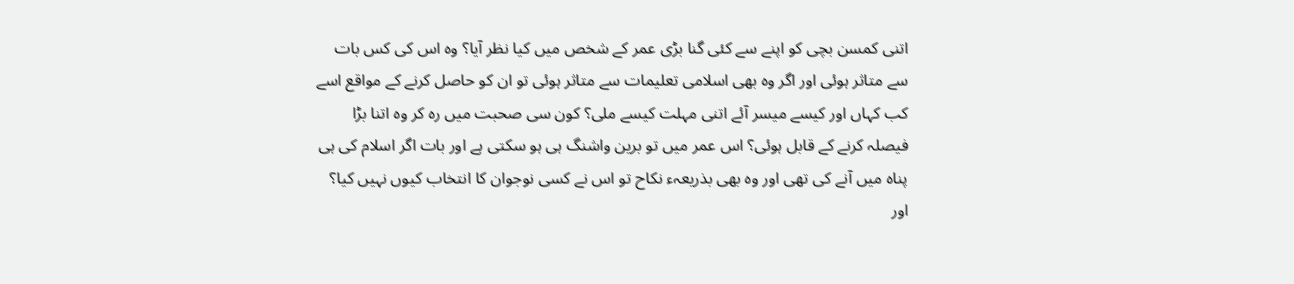اتنی کمسن بچی کو اپنے سے کئی گنا بڑی عمر کے شخص میں کیا نظر آیا؟ وہ اس کی کس بات سے متاثر ہوئی اور اگر وہ بھی اسلامی تعلیمات سے متاثر ہوئی تو ان کو حاصل کرنے کے مواقع اسے کب کہاں اور کیسے میسر آئے اتنی مہلت کیسے ملی؟ کون سی صحبت میں رہ کر وہ اتنا بڑا فیصلہ کرنے کے قابل ہوئی؟ اس عمر میں تو برین واشنگ ہی ہو سکتی ہے اور بات اگر اسلام کی ہی پناہ میں آنے کی تھی اور وہ بھی بذریعہء نکاح تو اس نے کسی نوجوان کا انتخاب کیوں نہیں کیا؟ اور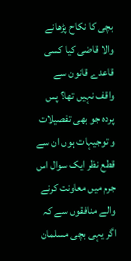بچی کا نکاح پڑھانے والا قاضی کیا کسی قاعدے قانون سے واقف نہیں تھا؟ پس پردہ جو بھی تفصیلات و توجیہات ہوں ان سے قطع نظر ایک سوال اس جرم میں معاونت کرنے والے منافقوں سے کہ اگر یہی بچی مسلمان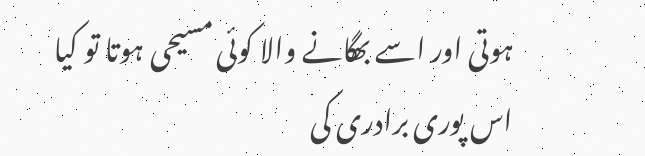ہوتی اور اسے بھگانے والا کوئی مسیحی ہوتا تو کیا اس پوری برادری کی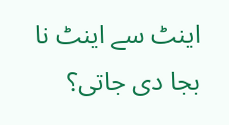اینٹ سے اینٹ نا بجا دی جاتی؟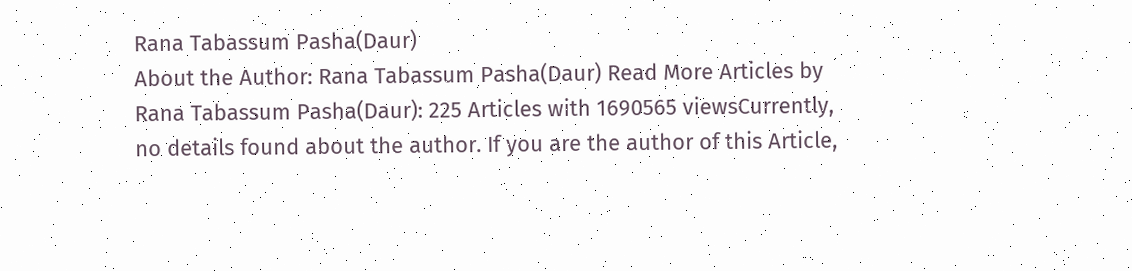Rana Tabassum Pasha(Daur)
About the Author: Rana Tabassum Pasha(Daur) Read More Articles by Rana Tabassum Pasha(Daur): 225 Articles with 1690565 viewsCurrently, no details found about the author. If you are the author of this Article,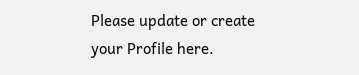Please update or create your Profile here.